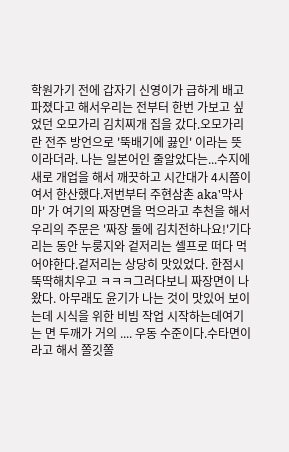학원가기 전에 갑자기 신영이가 급하게 배고파졌다고 해서우리는 전부터 한번 가보고 싶었던 오모가리 김치찌개 집을 갔다.오모가리란 전주 방언으로 '뚝배기에 끓인' 이라는 뜻이라더라. 나는 일본어인 줄알았다는...수지에 새로 개업을 해서 깨끗하고 시간대가 4시쯤이여서 한산했다.저번부터 주현삼촌 aka'막사마' 가 여기의 짜장면을 먹으라고 추천을 해서우리의 주문은 '짜장 둘에 김치전하나요!'기다리는 동안 누룽지와 겉저리는 셀프로 떠다 먹어야한다.겉저리는 상당히 맛있었다. 한점시 뚝딱해치우고 ㅋㅋㅋ그러다보니 짜장면이 나왔다. 아무래도 윤기가 나는 것이 맛있어 보이는데 시식을 위한 비빔 작업 시작하는데여기는 면 두깨가 거의 .... 우동 수준이다.수타면이라고 해서 쫄깃쫄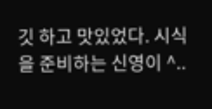깃 하고 맛있었다. 시식을 준비하는 신영이 ^..